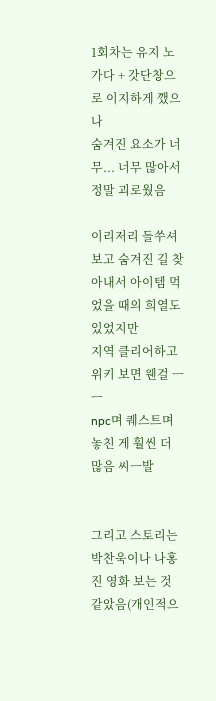1회차는 유지 노가다 + 갓단창으로 이지하게 깼으나
숨겨진 요소가 너무... 너무 많아서 정말 괴로웠음

이리저리 들쑤셔보고 숨겨진 길 찾아내서 아이템 먹었을 때의 희열도 있었지만
지역 클리어하고 위키 보면 웬걸 ㅡㅡ
npc며 퀘스트며 놓친 게 훨씬 더 많음 씨ㅡ발


그리고 스토리는 박찬욱이나 나홍진 영화 보는 것 같았음(개인적으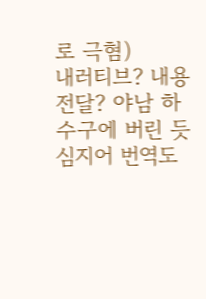로 극혐)
내러티브? 내용전달? 야남 하수구에 버린 듯
심지어 번역도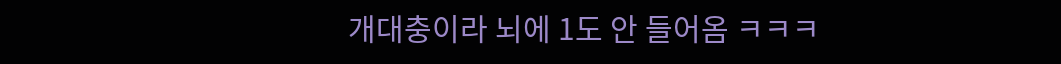개대충이라 뇌에 1도 안 들어옴 ㅋㅋㅋ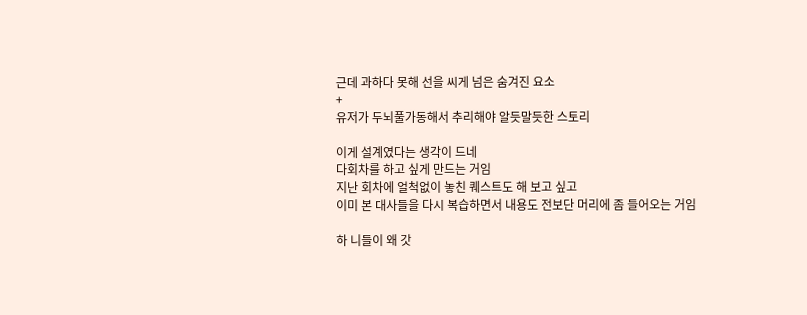근데 과하다 못해 선을 씨게 넘은 숨겨진 요소
+
유저가 두뇌풀가동해서 추리해야 알듯말듯한 스토리

이게 설계였다는 생각이 드네
다회차를 하고 싶게 만드는 거임
지난 회차에 얼척없이 놓친 퀘스트도 해 보고 싶고
이미 본 대사들을 다시 복습하면서 내용도 전보단 머리에 좀 들어오는 거임

하 니들이 왜 갓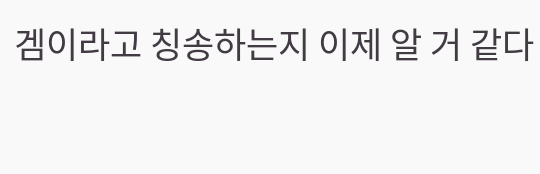겜이라고 칭송하는지 이제 알 거 같다